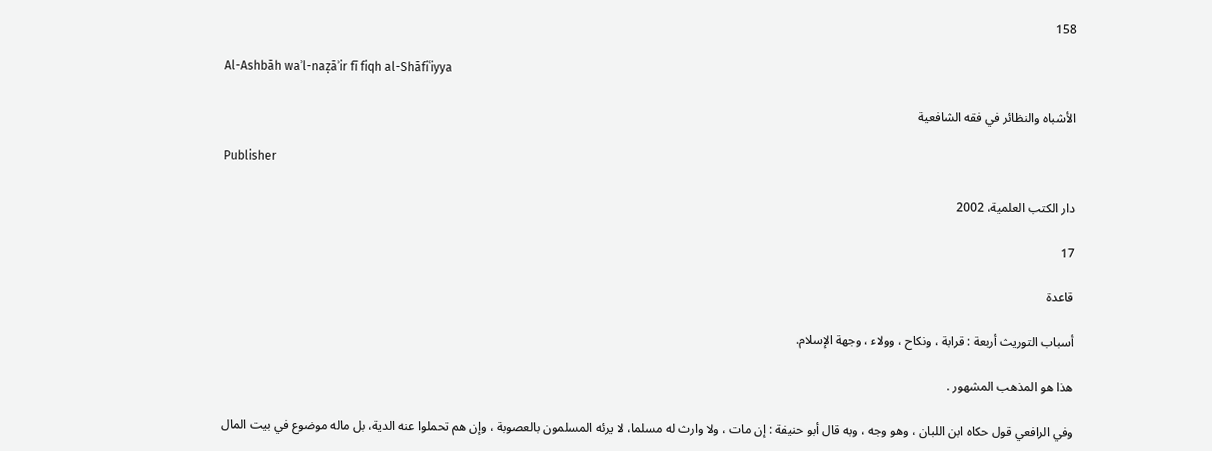158

Al-Ashbāh waʾl-naẓāʾir fī fiqh al-Shāfiʿiyya

الأشباه والنظائر في فقه الشافعية

Publisher

دار الكتب العلمية، 2002

17

قاعدة

أسباب التوريث أربعة : قرابة ، ونكاح ، وولاء ، وجهة الإسلام.

هذا هو المذهب المشهور .

وفي الرافعي قول حكاه ابن اللبان ، وهو وجه ، وبه قال أبو حنيفة : إن مات ، ولا وارث له مسلما، لا يرئه المسلمون بالعصوبة ، وإن هم تحملوا عنه الدية، بل ماله موضوع في بيت المال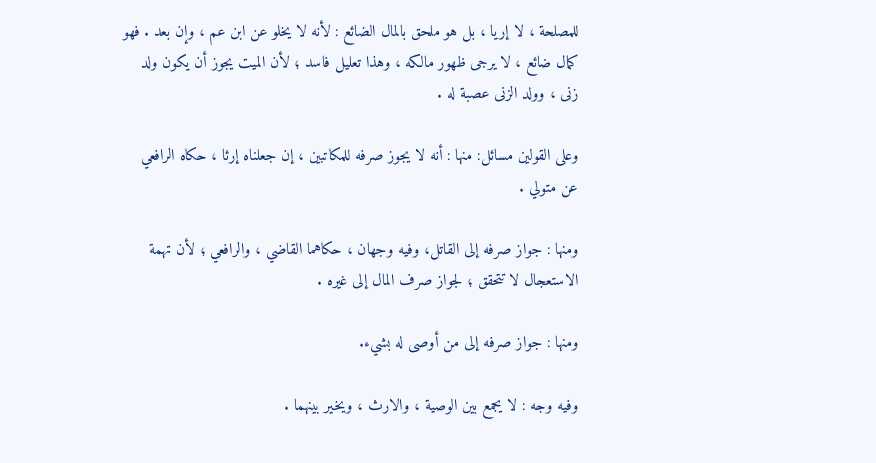للمصلحة ، لا إريا ، بل هو ملحق بالمال الضائع : لأنه لا يخلو عن ابن عم ، وإن بعد . فهو كمال ضائع ، لا يرجى ظهور مالكه ، وهذا تعليل فاسد ؛ لأن الميت يجوز أن يكون ولد زنى ، وولد الزنى عصبة له .

وعلى القولين مسائل: منها : أنه لا يجوز صرفه للمكاتبين ، إن جعلناه إرئا ، حكاه الرافعي عن متولي .

ومنها : جواز صرفه إلى القاتل، وفيه وجهان ، حكاهما القاضي ، والرافعي ؛ لأن تهمة الاستعجال لا تتحقق ؛ لجواز صرف المال إلى غيره .

ومنها : جواز صرفه إلى من أوصى له بشيء.

وفيه وجه : لا يجمع بين الوصية ، والارث ، ويخير بينهما .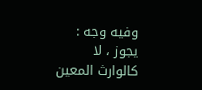وفيه وجه : يجوز ، لا كالوارث المعين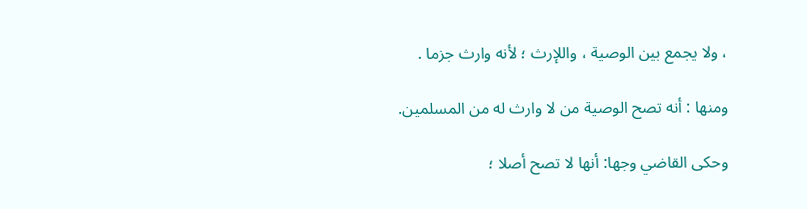، ولا يجمع بين الوصية ، واللإرث ؛ لأنه وارث جزما .

ومنها : أنه تصح الوصية من لا وارث له من المسلمين.

وحكى القاضي وجها: أنها لا تصح أصلا ؛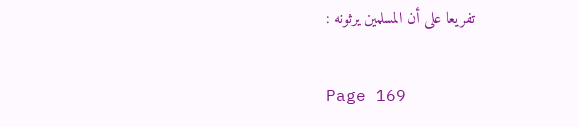تفريعا على أن المسلمين يرثونه :

Page 169